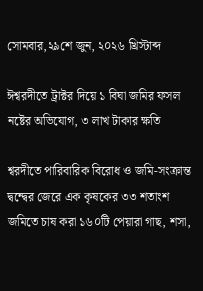সোমবার,২৯শে জুন, ২০২৬ খ্রিস্টাব্দ

ঈশ্বরদীতে ট্রাক্টর দিয়ে ১ বিঘা জমির ফসল নষ্টের অভিযোগ, ৩ লাখ টাকার ক্ষতি

শ্বরদীতে পারিবারিক বিরোধ ও জমি-সংক্রান্ত দ্বন্দ্বের জেরে এক কৃষকের ৩৩ শতাংশ জমিতে চাষ করা ১৬০টি পেয়ারা গাছ, শসা,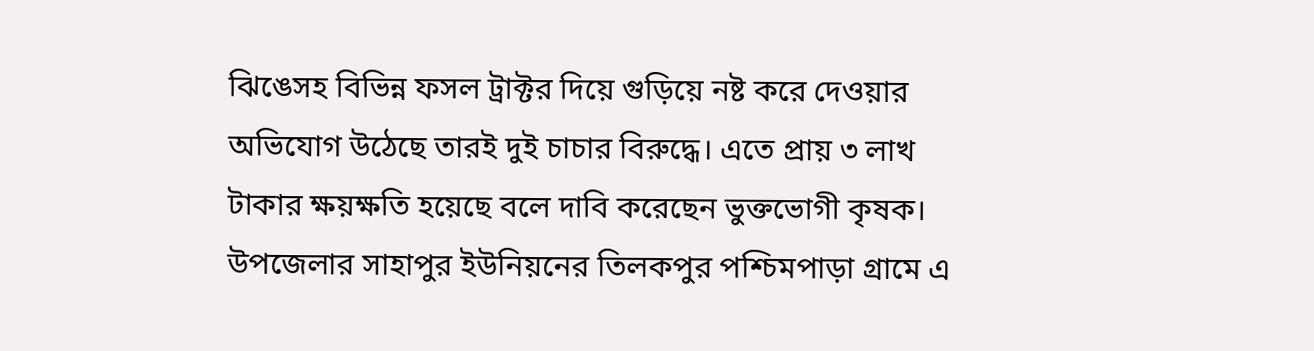ঝিঙেসহ বিভিন্ন ফসল ট্রাক্টর দিয়ে গুড়িয়ে নষ্ট করে দেওয়ার অভিযোগ উঠেছে তারই দুই চাচার বিরুদ্ধে। এতে প্রায় ৩ লাখ টাকার ক্ষয়ক্ষতি হয়েছে বলে দাবি করেছেন ভুক্তভোগী কৃষক।
উপজেলার সাহাপুর ইউনিয়নের তিলকপুর পশ্চিমপাড়া গ্রামে এ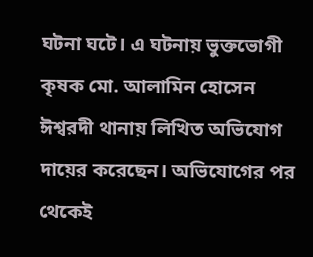ঘটনা ঘটে। এ ঘটনায় ভুক্তভোগী কৃষক মো. আলামিন হোসেন ঈশ্বরদী থানায় লিখিত অভিযোগ দায়ের করেছেন। অভিযোগের পর থেকেই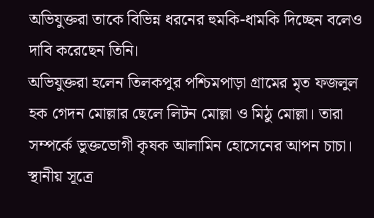অভিযুক্তরা তাকে বিভিন্ন ধরনের হুমকি-ধামকি দিচ্ছেন বলেও দাবি করেছেন তিনি।
অভিযুক্তরা হলেন তিলকপুর পশ্চিমপাড়া গ্রামের মৃত ফজলুল হক গেদন মোল্লার ছেলে লিটন মোল্লা ও মিঠু মোল্লা। তারা সম্পর্কে ভুক্তভোগী কৃষক আলামিন হোসেনের আপন চাচা।
স্থানীয় সূত্রে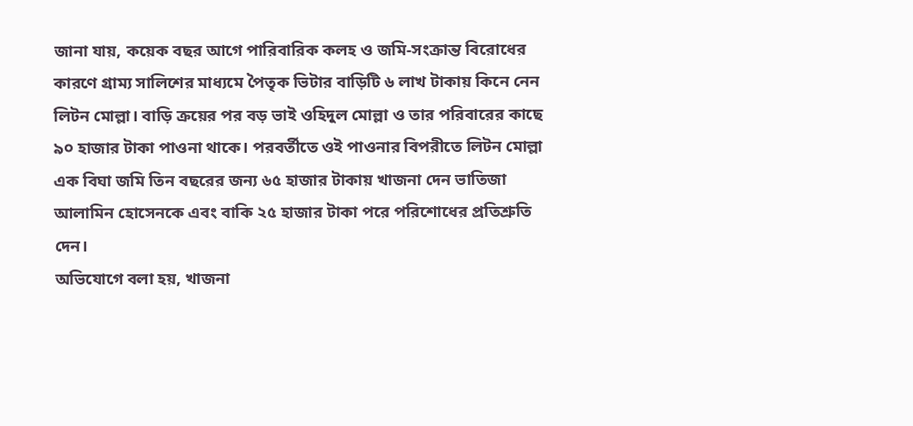জানা যায়, কয়েক বছর আগে পারিবারিক কলহ ও জমি-সংক্রান্ত বিরোধের কারণে গ্রাম্য সালিশের মাধ্যমে পৈতৃক ভিটার বাড়িটি ৬ লাখ টাকায় কিনে নেন লিটন মোল্লা। বাড়ি ক্রয়ের পর বড় ভাই ওহিদুল মোল্লা ও তার পরিবারের কাছে ৯০ হাজার টাকা পাওনা থাকে। পরবর্তীতে ওই পাওনার বিপরীতে লিটন মোল্লা এক বিঘা জমি তিন বছরের জন্য ৬৫ হাজার টাকায় খাজনা দেন ভাতিজা আলামিন হোসেনকে এবং বাকি ২৫ হাজার টাকা পরে পরিশোধের প্রতিশ্রুতি দেন।
অভিযোগে বলা হয়, খাজনা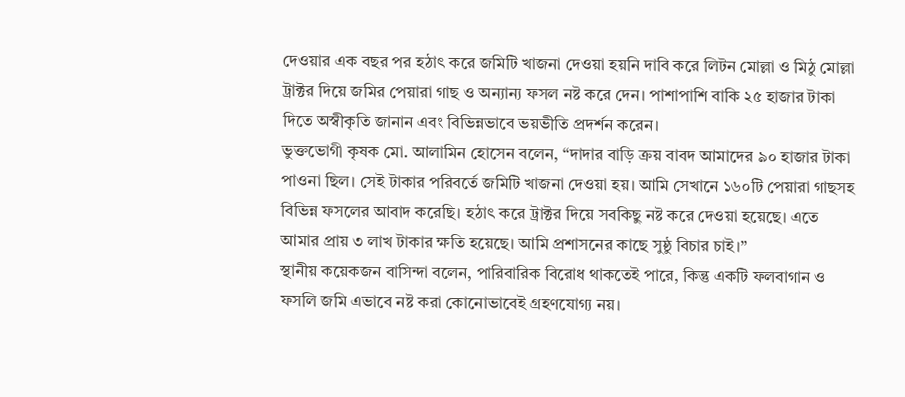দেওয়ার এক বছর পর হঠাৎ করে জমিটি খাজনা দেওয়া হয়নি দাবি করে লিটন মোল্লা ও মিঠু মোল্লা ট্রাক্টর দিয়ে জমির পেয়ারা গাছ ও অন্যান্য ফসল নষ্ট করে দেন। পাশাপাশি বাকি ২৫ হাজার টাকা দিতে অস্বীকৃতি জানান এবং বিভিন্নভাবে ভয়ভীতি প্রদর্শন করেন।
ভুক্তভোগী কৃষক মো. আলামিন হোসেন বলেন, “দাদার বাড়ি ক্রয় বাবদ আমাদের ৯০ হাজার টাকা পাওনা ছিল। সেই টাকার পরিবর্তে জমিটি খাজনা দেওয়া হয়। আমি সেখানে ১৬০টি পেয়ারা গাছসহ বিভিন্ন ফসলের আবাদ করেছি। হঠাৎ করে ট্রাক্টর দিয়ে সবকিছু নষ্ট করে দেওয়া হয়েছে। এতে আমার প্রায় ৩ লাখ টাকার ক্ষতি হয়েছে। আমি প্রশাসনের কাছে সুষ্ঠু বিচার চাই।”
স্থানীয় কয়েকজন বাসিন্দা বলেন, পারিবারিক বিরোধ থাকতেই পারে, কিন্তু একটি ফলবাগান ও ফসলি জমি এভাবে নষ্ট করা কোনোভাবেই গ্রহণযোগ্য নয়।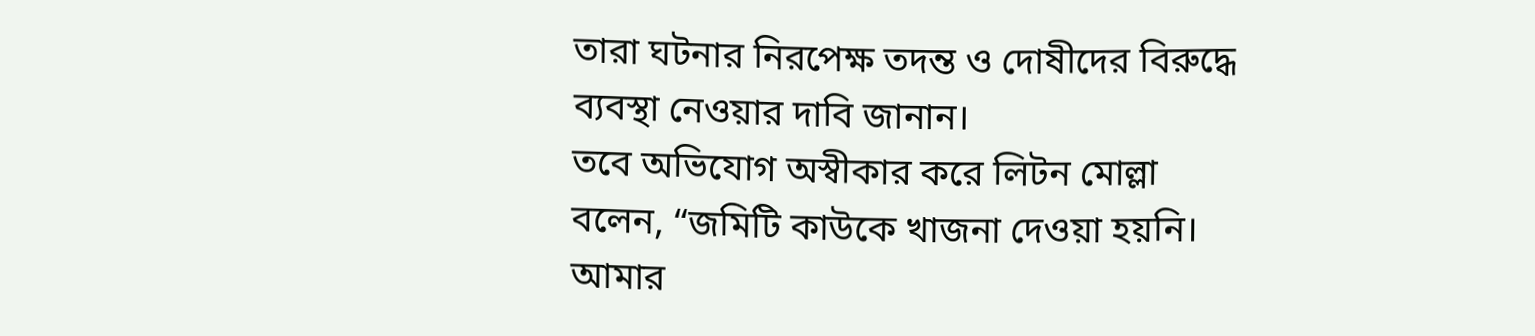তারা ঘটনার নিরপেক্ষ তদন্ত ও দোষীদের বিরুদ্ধে ব্যবস্থা নেওয়ার দাবি জানান।
তবে অভিযোগ অস্বীকার করে লিটন মোল্লা বলেন, “জমিটি কাউকে খাজনা দেওয়া হয়নি। আমার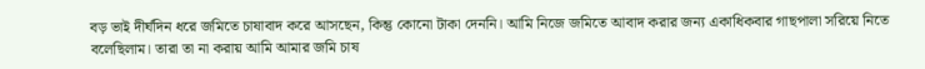বড় ভাই দীর্ঘদিন ধরে জমিতে চাষাবাদ করে আসছেন, কিন্তু কোনো টাকা দেননি। আমি নিজে জমিতে আবাদ করার জন্য একাধিকবার গাছপালা সরিয়ে নিতে বলেছিলাম। তারা তা না করায় আমি আমার জমি চাষ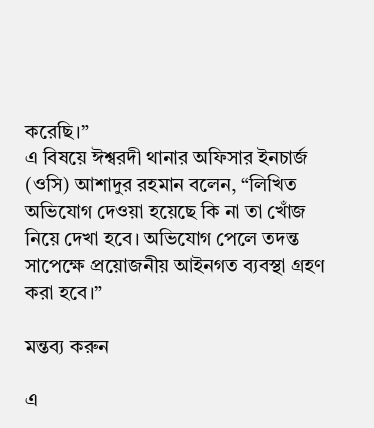করেছি।”
এ বিষয়ে ঈশ্বরদী থানার অফিসার ইনচার্জ (ওসি) আশাদুর রহমান বলেন, “লিখিত অভিযোগ দেওয়া হয়েছে কি না তা খোঁজ নিয়ে দেখা হবে। অভিযোগ পেলে তদন্ত সাপেক্ষে প্রয়োজনীয় আইনগত ব্যবস্থা গ্রহণ করা হবে।”

মন্তব্য করুন

এ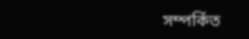সম্পর্কিত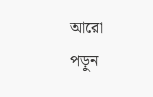আরো পড়ুন